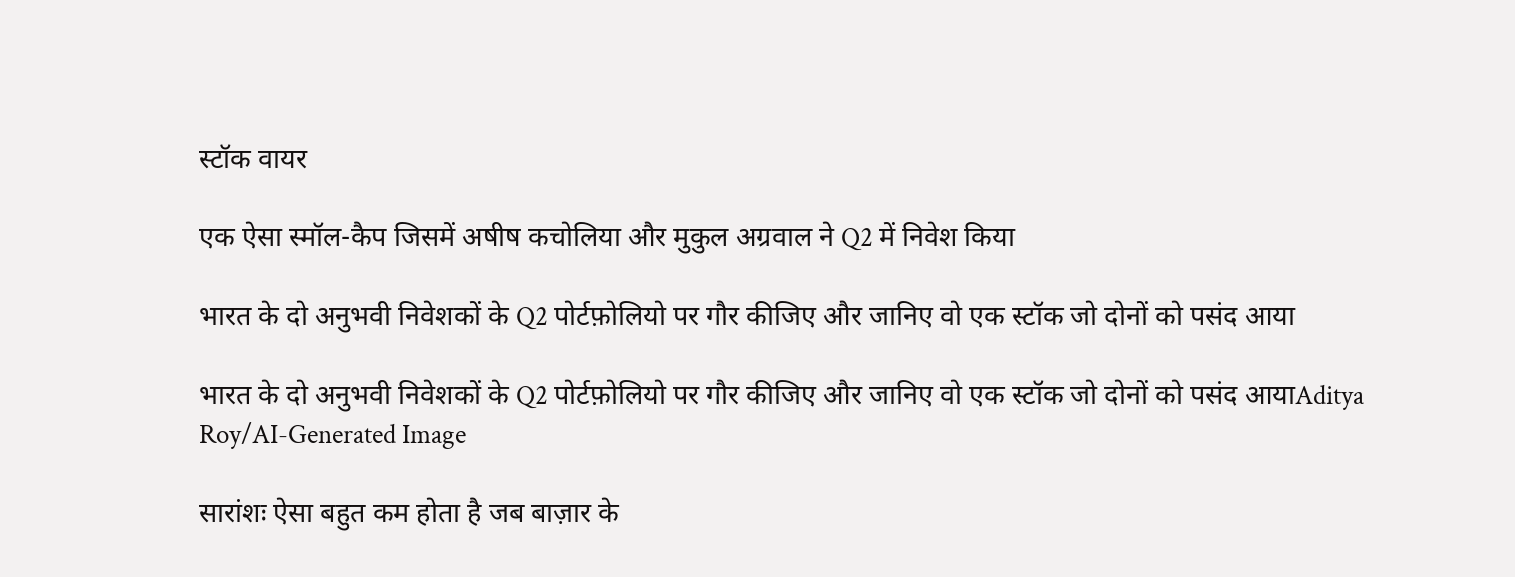स्टॉक वायर

एक ऐसा स्मॉल-कैप जिसमें अषीष कचोलिया और मुकुल अग्रवाल ने Q2 में निवेश किया

भारत के दो अनुभवी निवेशकों के Q2 पोर्टफ़ोलियो पर गौर कीजिए और जानिए वो एक स्टॉक जो दोनों को पसंद आया

भारत के दो अनुभवी निवेशकों के Q2 पोर्टफ़ोलियो पर गौर कीजिए और जानिए वो एक स्टॉक जो दोनों को पसंद आयाAditya Roy/AI-Generated Image

सारांशः ऐसा बहुत कम होता है जब बाज़ार के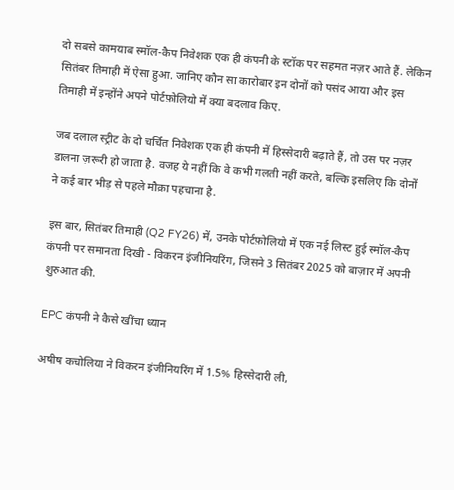दो सबसे कामयाब स्मॉल-कैप निवेशक एक ही कंपनी के स्टॉक पर सहमत नज़र आते हैं. लेकिन सितंबर तिमाही में ऐसा हुआ. जानिए कौन सा कारोबार इन दोनों को पसंद आया और इस तिमाही में इन्होंने अपने पोर्टफ़ोलियो में क्या बदलाव किए.

जब दलाल स्ट्रीट के दो चर्चित निवेशक एक ही कंपनी में हिस्सेदारी बढ़ाते हैं, तो उस पर नज़र डालना ज़रूरी हो जाता है. वजह ये नहीं कि वे कभी गलती नहीं करते, बल्कि इसलिए कि दोनों ने कई बार भीड़ से पहले मौक़ा पहचाना है.

इस बार, सितंबर तिमाही (Q2 FY26) में, उनके पोर्टफ़ोलियो में एक नई लिस्ट हुई स्मॉल-कैप कंपनी पर समानता दिखी - विकरन इंजीनियरिंग, जिसने 3 सितंबर 2025 को बाज़ार में अपनी शुरुआत की.

EPC कंपनी ने कैसे खींचा ध्यान

अषीष कचोलिया ने विकरन इंजीनियरिंग में 1.5% हिस्सेदारी ली,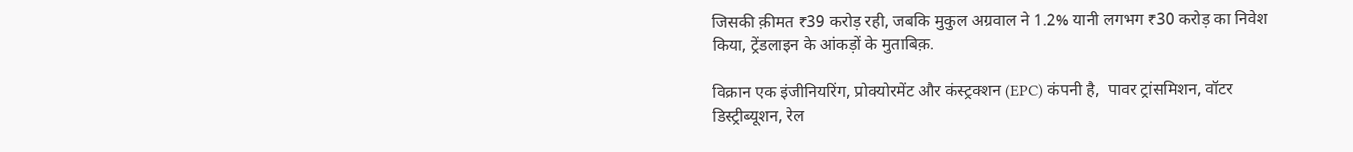जिसकी क़ीमत ₹39 करोड़ रही, जबकि मुकुल अग्रवाल ने 1.2% यानी लगभग ₹30 करोड़ का निवेश किया, ट्रेंडलाइन के आंकड़ों के मुताबिक़.

विक्रान एक इंजीनियरिंग, प्रोक्योरमेंट और कंस्ट्रक्शन (EPC) कंपनी है,  पावर ट्रांसमिशन, वॉटर डिस्ट्रीब्यूशन, रेल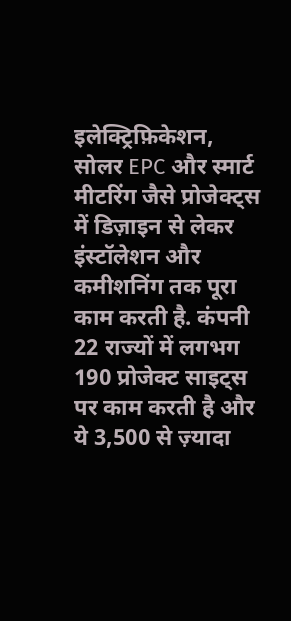इलेक्ट्रिफ़िकेशन, सोलर EPC और स्मार्ट मीटरिंग जैसे प्रोजेक्ट्स में डिज़ाइन से लेकर इंस्टॉलेशन और कमीशनिंग तक पूरा काम करती है. कंपनी 22 राज्यों में लगभग 190 प्रोजेक्ट साइट्स पर काम करती है और ये 3,500 से ज़्यादा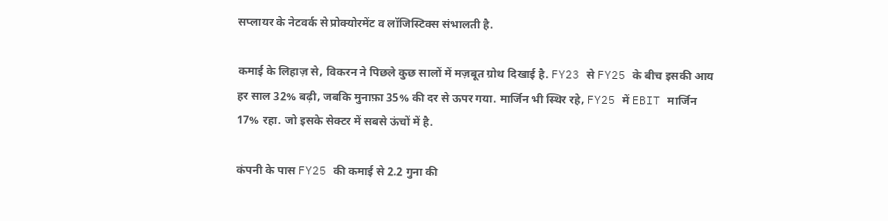सप्लायर के नेटवर्क से प्रोक्योरमेंट व लॉजिस्टिक्स संभालती है.

कमाई के लिहाज़ से, विकरन ने पिछले कुछ सालों में मज़बूत ग्रोथ दिखाई है. FY23 से FY25 के बीच इसकी आय हर साल 32% बढ़ी, जबकि मुनाफ़ा 35% की दर से ऊपर गया. मार्जिन भी स्थिर रहे, FY25 में EBIT मार्जिन 17% रहा. जो इसके सेक्टर में सबसे ऊंचों में है.

कंपनी के पास FY25 की कमाई से 2.2 गुना की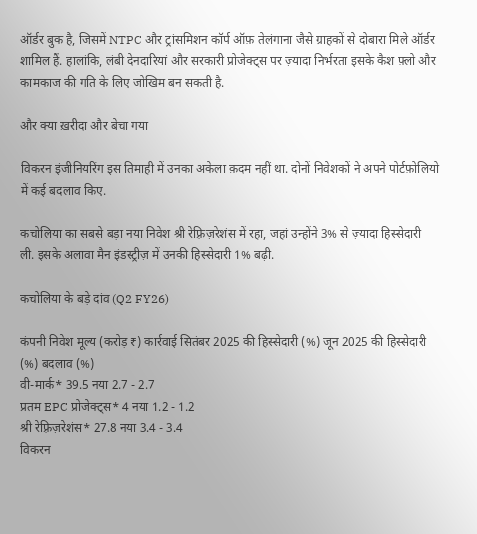ऑर्डर बुक है, जिसमें NTPC और ट्रांसमिशन कॉर्प ऑफ़ तेलंगाना जैसे ग्राहकों से दोबारा मिले ऑर्डर शामिल हैं. हालांकि, लंबी देनदारियां और सरकारी प्रोजेक्ट्स पर ज़्यादा निर्भरता इसके कैश फ़्लो और कामकाज की गति के लिए जोखिम बन सकती है.

और क्या ख़रीदा और बेचा गया

विकरन इंजीनियरिंग इस तिमाही में उनका अकेला क़दम नहीं था. दोनों निवेशकों ने अपने पोर्टफ़ोलियो में कई बदलाव किए.

कचोलिया का सबसे बड़ा नया निवेश श्री रेफ़्रिज़रेशंस में रहा, जहां उन्होंने 3% से ज़्यादा हिस्सेदारी ली. इसके अलावा मैन इंडस्ट्रीज़ में उनकी हिस्सेदारी 1% बढ़ी.

कचोलिया के बड़े दांव (Q2 FY26)

कंपनी निवेश मूल्य (करोड़ ₹) कार्रवाई सितंबर 2025 की हिस्सेदारी (%) जून 2025 की हिस्सेदारी (%) बदलाव (%)
वी-मार्क* 39.5 नया 2.7 - 2.7
प्रतम EPC प्रोजेक्ट्स* 4 नया 1.2 - 1.2
श्री रेफ़्रिज़रेशंस* 27.8 नया 3.4 - 3.4
विकरन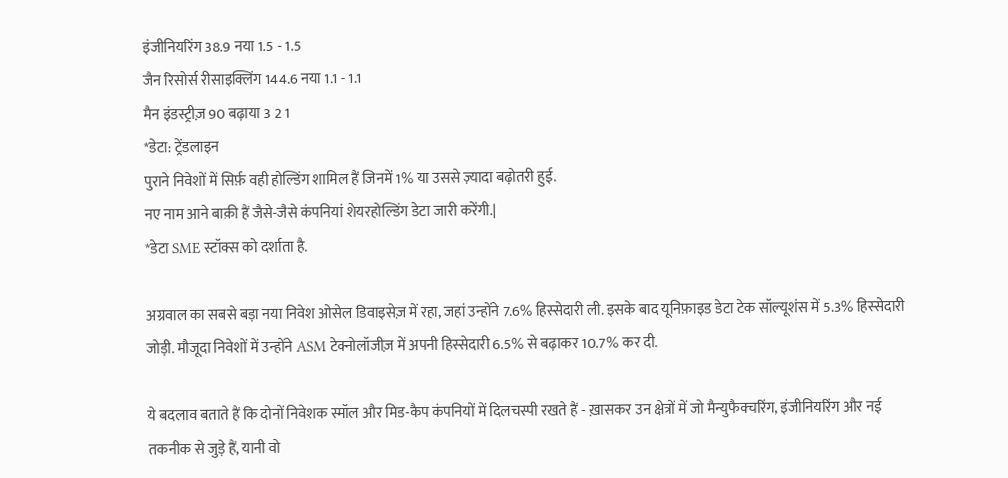इंजीनियरिंग 38.9 नया 1.5 - 1.5
जैन रिसोर्स रीसाइक्लिंग 144.6 नया 1.1 - 1.1
मैन इंडस्ट्रीज़ 90 बढ़ाया 3 2 1
*डेटा: ट्रेंडलाइन
पुराने निवेशों में सिर्फ़ वही होल्डिंग शामिल हैं जिनमें 1% या उससे ज़्यादा बढ़ोतरी हुई.
नए नाम आने बाक़ी हैं जैसे-जैसे कंपनियां शेयरहोल्डिंग डेटा जारी करेंगी.|
*डेटा SME स्टॉक्स को दर्शाता है.

अग्रवाल का सबसे बड़ा नया निवेश ओसेल डिवाइसेज़ में रहा, जहां उन्होंने 7.6% हिस्सेदारी ली. इसके बाद यूनिफ़ाइड डेटा टेक सॉल्यूशंस में 5.3% हिस्सेदारी जोड़ी. मौजूदा निवेशों में उन्होंने ASM टेक्नोलॉजीज़ में अपनी हिस्सेदारी 6.5% से बढ़ाकर 10.7% कर दी.

ये बदलाव बताते हैं कि दोनों निवेशक स्मॉल और मिड-कैप कंपनियों में दिलचस्पी रखते हैं - ख़ासकर उन क्षेत्रों में जो मैन्युफैक्चरिंग, इंजीनियरिंग और नई तकनीक से जुड़े हैं, यानी वो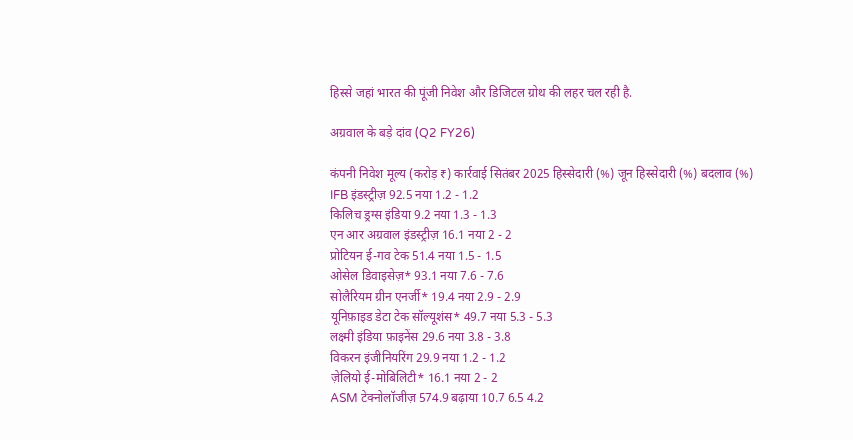हिस्से जहां भारत की पूंजी निवेश और डिजिटल ग्रोथ की लहर चल रही है.

अग्रवाल के बड़े दांव (Q2 FY26)

कंपनी निवेश मूल्य (करोड़ ₹) कार्रवाई सितंबर 2025 हिस्सेदारी (%) जून हिस्सेदारी (%) बदलाव (%)
IFB इंडस्ट्रीज़ 92.5 नया 1.2 - 1.2
किलिच ड्रग्स इंडिया 9.2 नया 1.3 - 1.3
एन आर अग्रवाल इंडस्ट्रीज़ 16.1 नया 2 - 2
प्रोटियन ई-गव टेक 51.4 नया 1.5 - 1.5
ओसेल डिवाइसेज़* 93.1 नया 7.6 - 7.6
सोलैरियम ग्रीन एनर्जी* 19.4 नया 2.9 - 2.9
यूनिफ़ाइड डेटा टेक सॉल्यूशंस* 49.7 नया 5.3 - 5.3
लक्ष्मी इंडिया फ़ाइनेंस 29.6 नया 3.8 - 3.8
विकरन इंजीनियरिंग 29.9 नया 1.2 - 1.2
ज़ेलियो ई-मोबिलिटी* 16.1 नया 2 - 2
ASM टेक्नोलॉजीज़ 574.9 बढ़ाया 10.7 6.5 4.2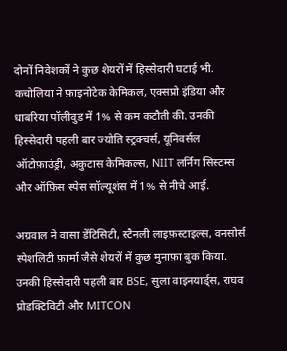दोनों निवेशकों ने कुछ शेयरों में हिस्सेदारी घटाई भी. कचोलिया ने फ़ाइनोटेक केमिकल, एक्सप्रो इंडिया और धाबरिया पॉलीवुड में 1% से कम कटौती की. उनकी हिस्सेदारी पहली बार ज्योति स्ट्रक्चर्स, यूनिवर्सल ऑटोफ़ाउंड्री, अकुटास केमिकल्स, NIIT लर्निंग सिस्टम्स और ऑफ़िस स्पेस सॉल्यूशंस में 1% से नीचे आई.

अग्रवाल ने वासा डेंटिसिटी, स्टैनली लाइफ़स्टाइल्स, वनसोर्स स्पेशलिटी फ़ार्मा जैसे शेयरों में कुछ मुनाफ़ा बुक किया. उनकी हिस्सेदारी पहली बार BSE, सुला वाइनयार्ड्स, राघव प्रोडक्टिविटी और MITCON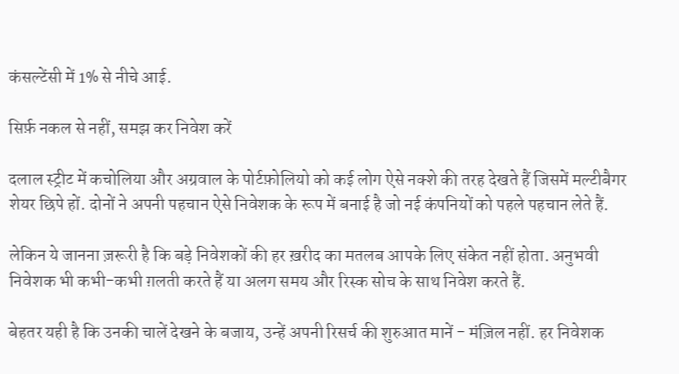कंसल्टेंसी में 1% से नीचे आई.

सिर्फ़ नकल से नहीं, समझ कर निवेश करें

दलाल स्ट्रीट में कचोलिया और अग्रवाल के पोर्टफ़ोलियो को कई लोग ऐसे नक्शे की तरह देखते हैं जिसमें मल्टीबैगर शेयर छिपे हों. दोनों ने अपनी पहचान ऐसे निवेशक के रूप में बनाई है जो नई कंपनियों को पहले पहचान लेते हैं.

लेकिन ये जानना ज़रूरी है कि बड़े निवेशकों की हर ख़रीद का मतलब आपके लिए संकेत नहीं होता. अनुभवी निवेशक भी कभी-कभी ग़लती करते हैं या अलग समय और रिस्क सोच के साथ निवेश करते हैं.

बेहतर यही है कि उनकी चालें देखने के बजाय, उन्हें अपनी रिसर्च की शुरुआत मानें - मंज़िल नहीं. हर निवेशक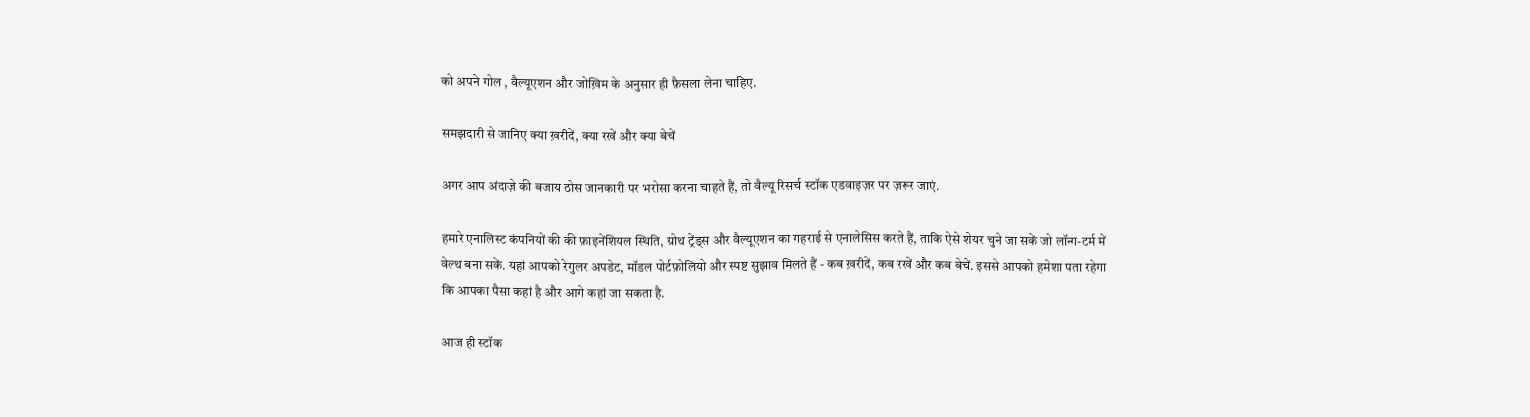को अपने गोल , वैल्यूएशन और जोख़िम के अनुसार ही फ़ैसला लेना चाहिए.

समझदारी से जानिए क्या ख़रीदें, क्या रखें और क्या बेचें

अगर आप अंदाज़े की बजाय ठोस जानकारी पर भरोसा करना चाहते हैं, तो वैल्यू रिसर्च स्टॉक एडवाइज़र पर ज़रूर जाएं.

हमारे एनालिस्ट कंपनियों की की फ़ाइनेंशियल स्थिति, ग्रोथ ट्रेंड्स और वैल्यूएशन का गहराई से एनालेसिस करते हैं, ताकि ऐसे शेयर चुने जा सकें जो लॉन्ग-टर्म में वेल्थ बना सकें. यहां आपको रेगुलर अपडेट, मॉडल पोर्टफ़ोलियो और स्पष्ट सुझाव मिलते हैं - कब ख़रीदें, कब रखें और कब बेचें. इससे आपको हमेशा पता रहेगा कि आपका पैसा कहां है और आगे कहां जा सकता है.

आज ही स्टॉक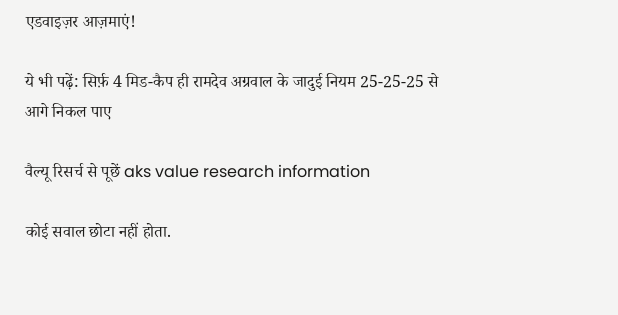एडवाइज़र आज़माएं!

ये भी पढ़ें: सिर्फ़ 4 मिड-कैप ही रामदेव अग्रवाल के जादुई नियम 25-25-25 से आगे निकल पाए

वैल्यू रिसर्च से पूछें aks value research information

कोई सवाल छोटा नहीं होता.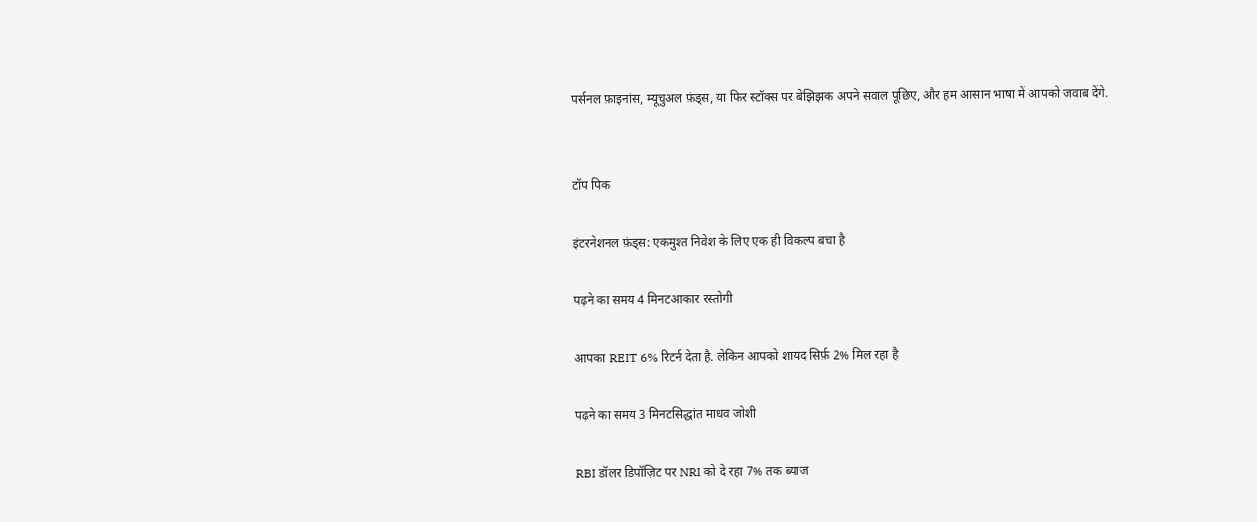पर्सनल फ़ाइनांस, म्यूचुअल फ़ंड्स, या फिर स्टॉक्स पर बेझिझक अपने सवाल पूछिए, और हम आसान भाषा में आपको जवाब देंगे.


टॉप पिक

इंटरनेशनल फ़ंड्स: एकमुश्त निवेश के लिए एक ही विकल्प बचा है

पढ़ने का समय 4 मिनटआकार रस्तोगी

आपका REIT 6% रिटर्न देता है. लेकिन आपको शायद सिर्फ़ 2% मिल रहा है

पढ़ने का समय 3 मिनटसिद्धांत माधव जोशी

RBI डॉलर डिपॉज़िट पर NRI को दे रहा 7% तक ब्याज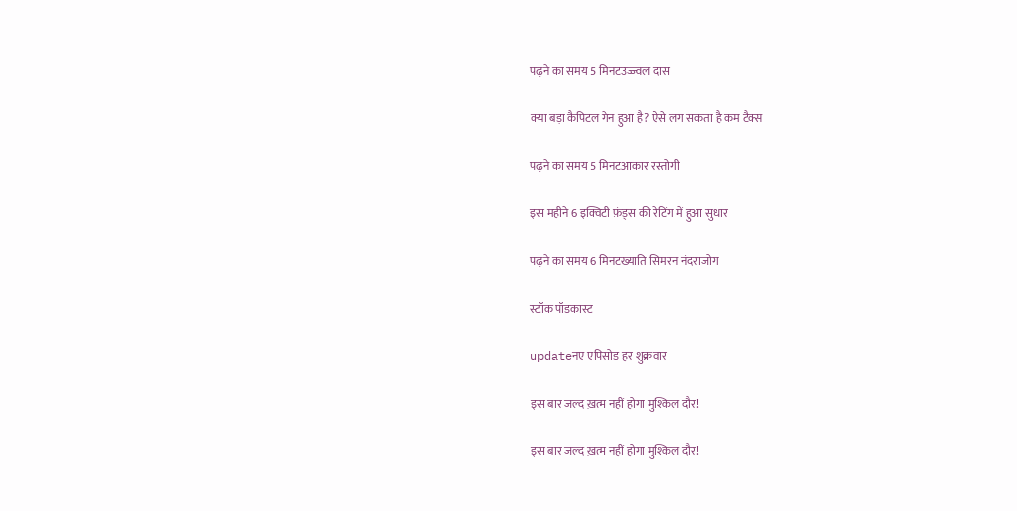पढ़ने का समय 5 मिनटउज्ज्वल दास

क्या बड़ा कैपिटल गेन हुआ है? ऐसे लग सकता है कम टैक्स

पढ़ने का समय 5 मिनटआकार रस्तोगी

इस महीने 6 इक्विटी फ़ंड्स की रेटिंग में हुआ सुधार

पढ़ने का समय 6 मिनटख्याति सिमरन नंदराजोग

स्टॉक पॉडकास्ट

updateनए एपिसोड हर शुक्रवार

इस बार जल्द ख़त्म नहीं होगा मुश्किल दौर!

इस बार जल्द ख़त्म नहीं होगा मुश्किल दौर!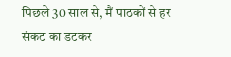पिछले 30 साल से, मैं पाठकों से हर संकट का डटकर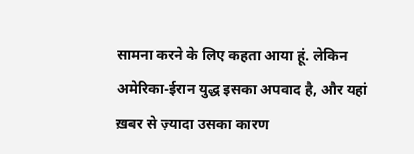सामना करने के लिए कहता आया हूं. लेकिन अमेरिका-ईरान युद्ध इसका अपवाद है, और यहां ख़बर से ज़्यादा उसका कारण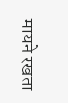मायने रखता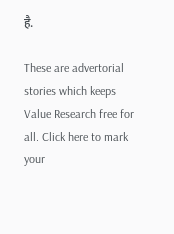है.

These are advertorial stories which keeps Value Research free for all. Click here to mark your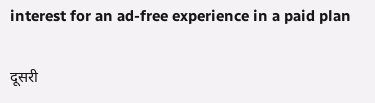interest for an ad-free experience in a paid plan

दूसरी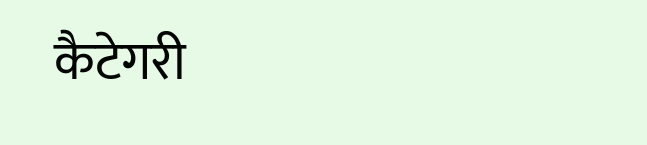कैटेगरी